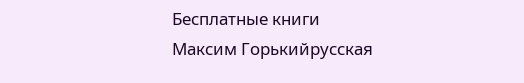Бесплатные книги
Максим Горькийрусская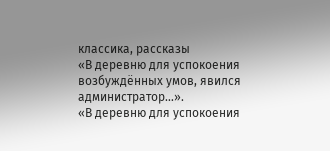классика, рассказы
«В деревню для успокоения возбуждённых умов, явился администратор…».
«В деревню для успокоения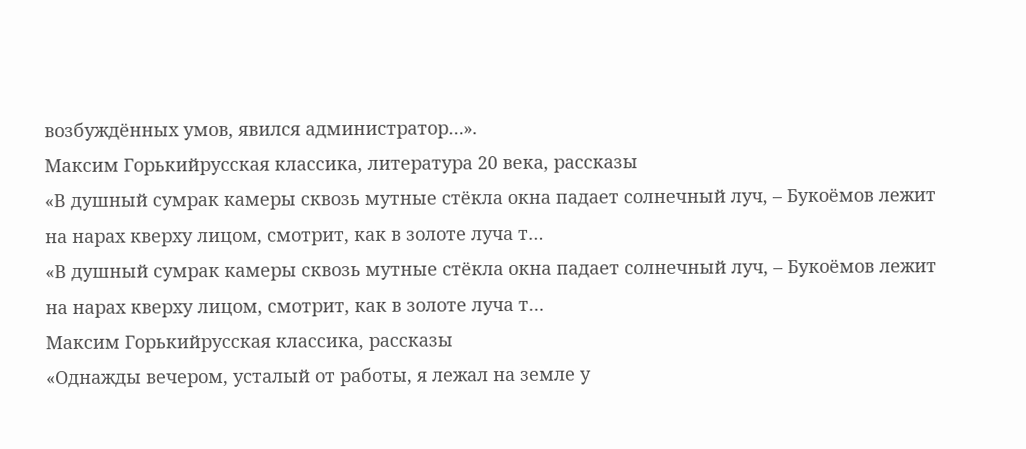возбуждённых умов, явился администратор…».
Максим Горькийрусская классика, литература 20 века, рассказы
«В душный сумрак камеры сквозь мутные стёкла окна падает солнечный луч, – Букоёмов лежит на нарах кверху лицом, смотрит, как в золоте луча т…
«В душный сумрак камеры сквозь мутные стёкла окна падает солнечный луч, – Букоёмов лежит на нарах кверху лицом, смотрит, как в золоте луча т…
Максим Горькийрусская классика, рассказы
«Однажды вечером, усталый от работы, я лежал на земле у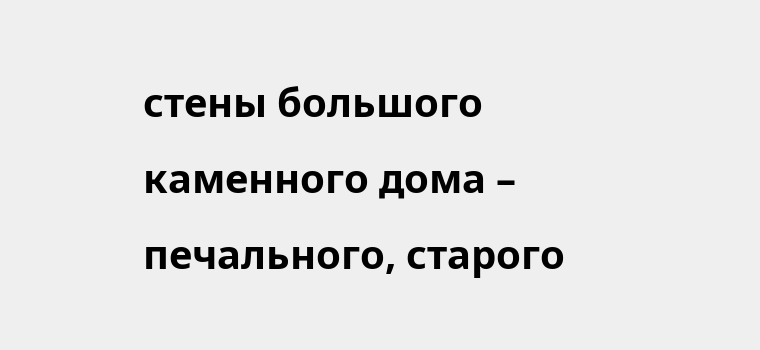стены большого каменного дома – печального, старого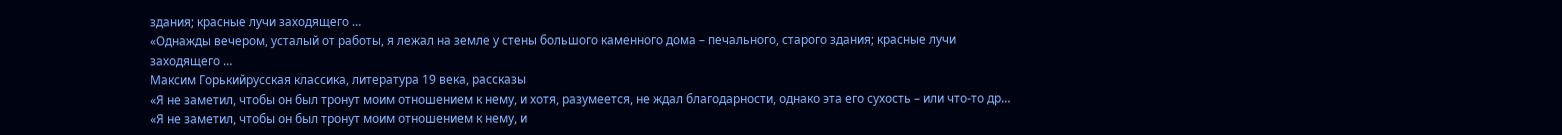здания; красные лучи заходящего …
«Однажды вечером, усталый от работы, я лежал на земле у стены большого каменного дома – печального, старого здания; красные лучи заходящего …
Максим Горькийрусская классика, литература 19 века, рассказы
«Я не заметил, чтобы он был тронут моим отношением к нему, и хотя, разумеется, не ждал благодарности, однако эта его сухость – или что-то др…
«Я не заметил, чтобы он был тронут моим отношением к нему, и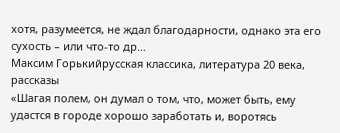хотя, разумеется, не ждал благодарности, однако эта его сухость – или что-то др…
Максим Горькийрусская классика, литература 20 века, рассказы
«Шагая полем, он думал о том, что, может быть, ему удастся в городе хорошо заработать и, воротясь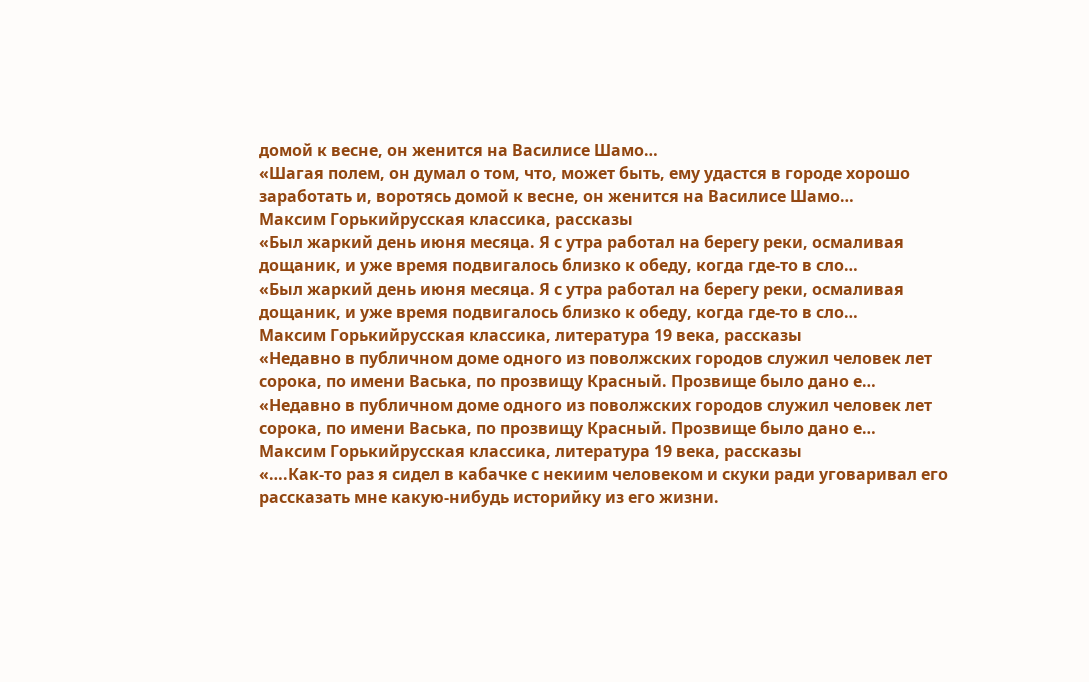домой к весне, он женится на Василисе Шамо…
«Шагая полем, он думал о том, что, может быть, ему удастся в городе хорошо заработать и, воротясь домой к весне, он женится на Василисе Шамо…
Максим Горькийрусская классика, рассказы
«Был жаркий день июня месяца. Я с утра работал на берегу реки, осмаливая дощаник, и уже время подвигалось близко к обеду, когда где-то в сло…
«Был жаркий день июня месяца. Я с утра работал на берегу реки, осмаливая дощаник, и уже время подвигалось близко к обеду, когда где-то в сло…
Максим Горькийрусская классика, литература 19 века, рассказы
«Недавно в публичном доме одного из поволжских городов служил человек лет сорока, по имени Васька, по прозвищу Красный. Прозвище было дано е…
«Недавно в публичном доме одного из поволжских городов служил человек лет сорока, по имени Васька, по прозвищу Красный. Прозвище было дано е…
Максим Горькийрусская классика, литература 19 века, рассказы
«….Как-то раз я сидел в кабачке с некиим человеком и скуки ради уговаривал его рассказать мне какую-нибудь историйку из его жизни.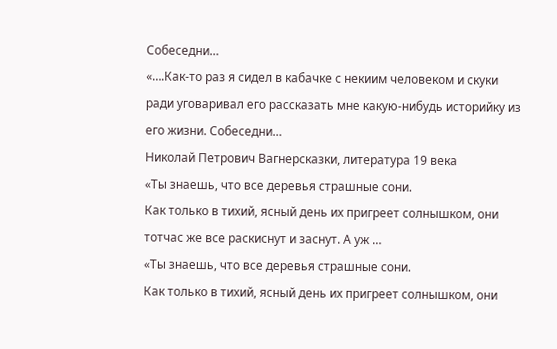Собеседни…
«….Как-то раз я сидел в кабачке с некиим человеком и скуки ради уговаривал его рассказать мне какую-нибудь историйку из его жизни. Собеседни…
Николай Петрович Вагнерсказки, литература 19 века
«Ты знаешь, что все деревья страшные сони.
Как только в тихий, ясный день их пригреет солнышком, они тотчас же все раскиснут и заснут. А уж …
«Ты знаешь, что все деревья страшные сони.
Как только в тихий, ясный день их пригреет солнышком, они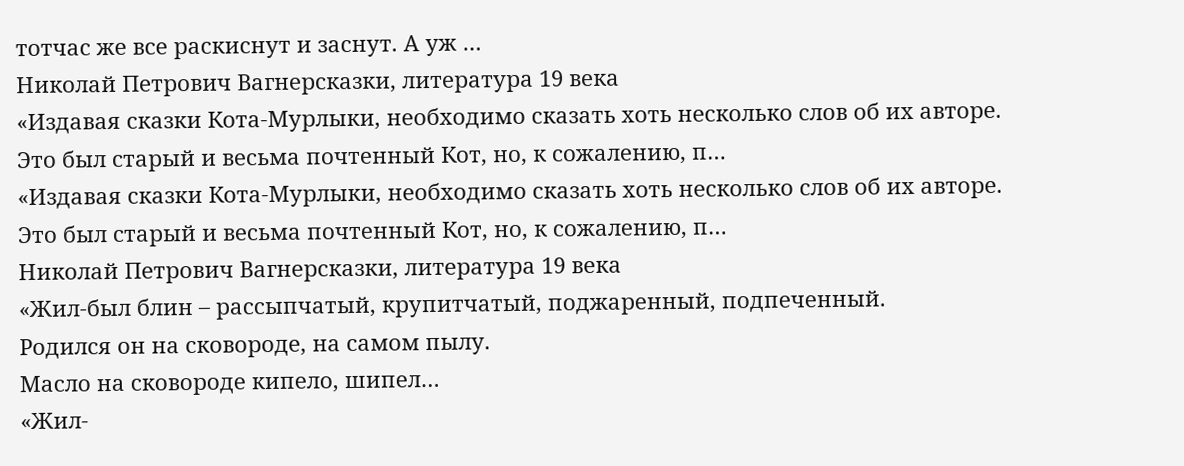тотчас же все раскиснут и заснут. А уж …
Николай Петрович Вагнерсказки, литература 19 века
«Издавая сказки Кота-Мурлыки, необходимо сказать хоть несколько слов об их авторе.
Это был старый и весьма почтенный Кот, но, к сожалению, п…
«Издавая сказки Кота-Мурлыки, необходимо сказать хоть несколько слов об их авторе.
Это был старый и весьма почтенный Кот, но, к сожалению, п…
Николай Петрович Вагнерсказки, литература 19 века
«Жил-был блин – рассыпчатый, крупитчатый, поджаренный, подпеченный.
Родился он на сковороде, на самом пылу.
Масло на сковороде кипело, шипел…
«Жил-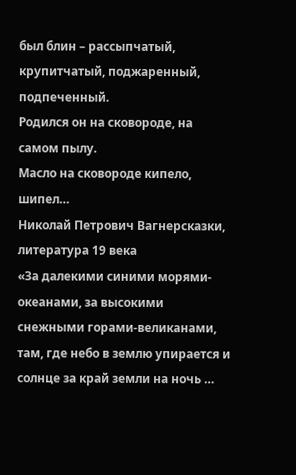был блин – рассыпчатый, крупитчатый, поджаренный, подпеченный.
Родился он на сковороде, на самом пылу.
Масло на сковороде кипело, шипел…
Николай Петрович Вагнерсказки, литература 19 века
«За далекими синими морями-океанами, за высокими снежными горами-великанами, там, где небо в землю упирается и солнце за край земли на ночь …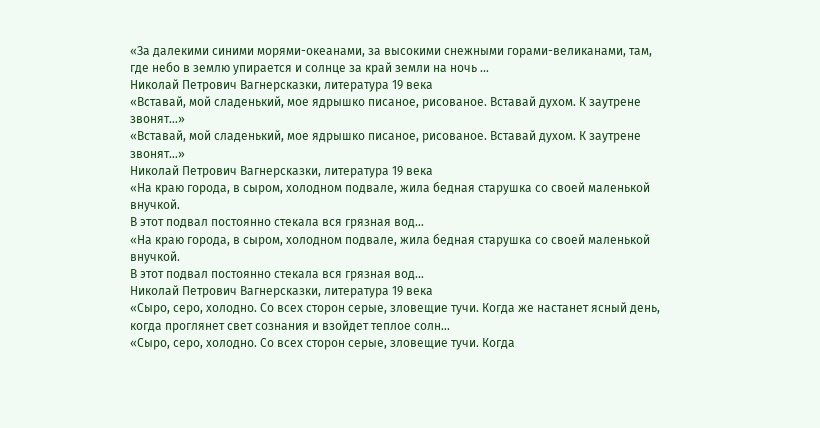«За далекими синими морями-океанами, за высокими снежными горами-великанами, там, где небо в землю упирается и солнце за край земли на ночь …
Николай Петрович Вагнерсказки, литература 19 века
«Вставай, мой сладенький, мое ядрышко писаное, рисованое. Вставай духом. К заутрене звонят…»
«Вставай, мой сладенький, мое ядрышко писаное, рисованое. Вставай духом. К заутрене звонят…»
Николай Петрович Вагнерсказки, литература 19 века
«На краю города, в сыром, холодном подвале, жила бедная старушка со своей маленькой внучкой.
В этот подвал постоянно стекала вся грязная вод…
«На краю города, в сыром, холодном подвале, жила бедная старушка со своей маленькой внучкой.
В этот подвал постоянно стекала вся грязная вод…
Николай Петрович Вагнерсказки, литература 19 века
«Сыро, серо, холодно. Со всех сторон серые, зловещие тучи. Когда же настанет ясный день, когда проглянет свет сознания и взойдет теплое солн…
«Сыро, серо, холодно. Со всех сторон серые, зловещие тучи. Когда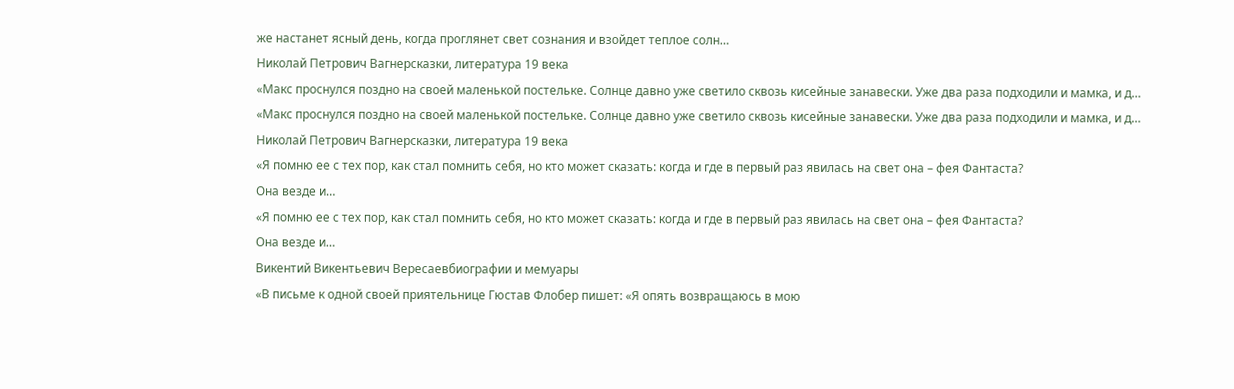же настанет ясный день, когда проглянет свет сознания и взойдет теплое солн…
Николай Петрович Вагнерсказки, литература 19 века
«Макс проснулся поздно на своей маленькой постельке. Солнце давно уже светило сквозь кисейные занавески. Уже два раза подходили и мамка, и д…
«Макс проснулся поздно на своей маленькой постельке. Солнце давно уже светило сквозь кисейные занавески. Уже два раза подходили и мамка, и д…
Николай Петрович Вагнерсказки, литература 19 века
«Я помню ее с тех пор, как стал помнить себя, но кто может сказать: когда и где в первый раз явилась на свет она – фея Фантаста?
Она везде и…
«Я помню ее с тех пор, как стал помнить себя, но кто может сказать: когда и где в первый раз явилась на свет она – фея Фантаста?
Она везде и…
Викентий Викентьевич Вересаевбиографии и мемуары
«В письме к одной своей приятельнице Гюстав Флобер пишет: «Я опять возвращаюсь в мою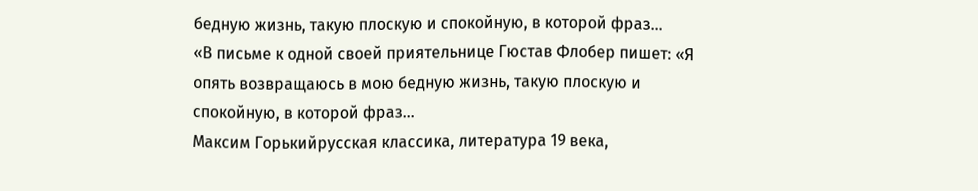бедную жизнь, такую плоскую и спокойную, в которой фраз…
«В письме к одной своей приятельнице Гюстав Флобер пишет: «Я опять возвращаюсь в мою бедную жизнь, такую плоскую и спокойную, в которой фраз…
Максим Горькийрусская классика, литература 19 века,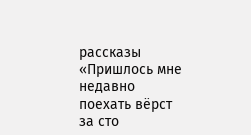рассказы
«Пришлось мне недавно поехать вёрст за сто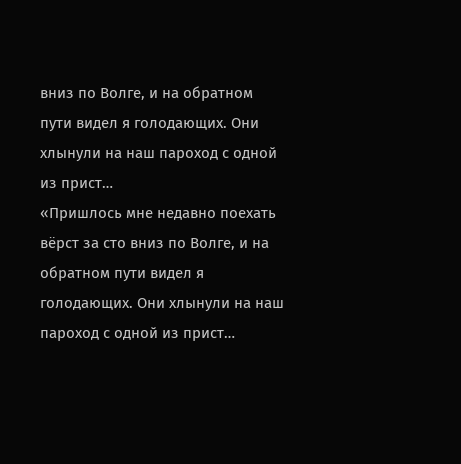вниз по Волге, и на обратном пути видел я голодающих. Они хлынули на наш пароход с одной из прист…
«Пришлось мне недавно поехать вёрст за сто вниз по Волге, и на обратном пути видел я голодающих. Они хлынули на наш пароход с одной из прист…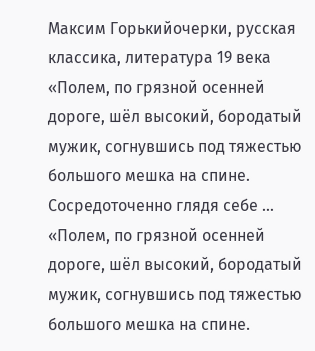Максим Горькийочерки, русская классика, литература 19 века
«Полем, по грязной осенней дороге, шёл высокий, бородатый мужик, согнувшись под тяжестью большого мешка на спине. Сосредоточенно глядя себе …
«Полем, по грязной осенней дороге, шёл высокий, бородатый мужик, согнувшись под тяжестью большого мешка на спине.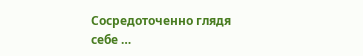Сосредоточенно глядя себе …